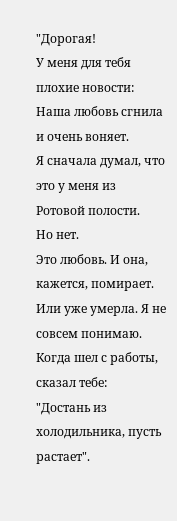"Дорогая!
У меня для тебя плохие новости:
Наша любовь сгнила и очень воняет.
Я сначала думал, что это у меня из
Ротовой полости.
Но нет.
Это любовь. И она, кажется, помирает.
Или уже умерла. Я не совсем понимаю.
Когда шел с работы, сказал тебе:
"Достань из холодильника, пусть растает".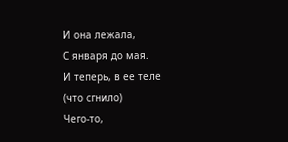И она лежала,
С января до мая.
И теперь, в ее теле (что сгнило)
Чего-то,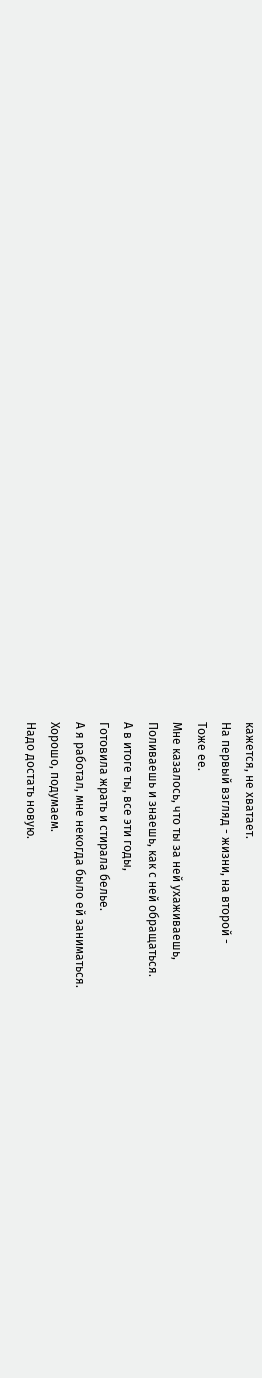кажется, не хватает.
На первый взгляд - жизни, на второй -
Тоже ее.
Мне казалось, что ты за ней ухаживаешь,
Поливаешь и знаешь, как с ней обращаться.
А в итоге ты, все эти годы,
Готовила жрать и стирала белье.
А я работал, мне некогда было ей заниматься.
Хорошо, подумаем.
Надо достать новую.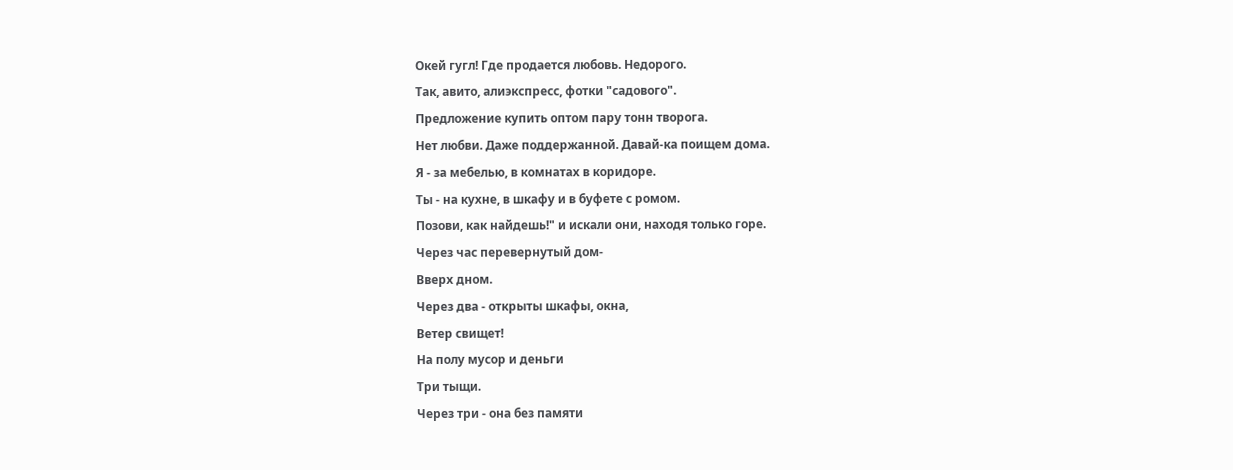Окей гугл! Где продается любовь. Недорого.
Так, авито, алиэкспресс, фотки "садового".
Предложение купить оптом пару тонн творога.
Нет любви. Даже поддержанной. Давай-ка поищем дома.
Я - за мебелью, в комнатах в коридоре.
Ты - на кухне, в шкафу и в буфете с ромом.
Позови, как найдешь!" и искали они, находя только горе.
Через час перевернутый дом-
Вверх дном.
Через два - открыты шкафы, окна,
Ветер свищет!
На полу мусор и деньги
Три тыщи.
Через три - она без памяти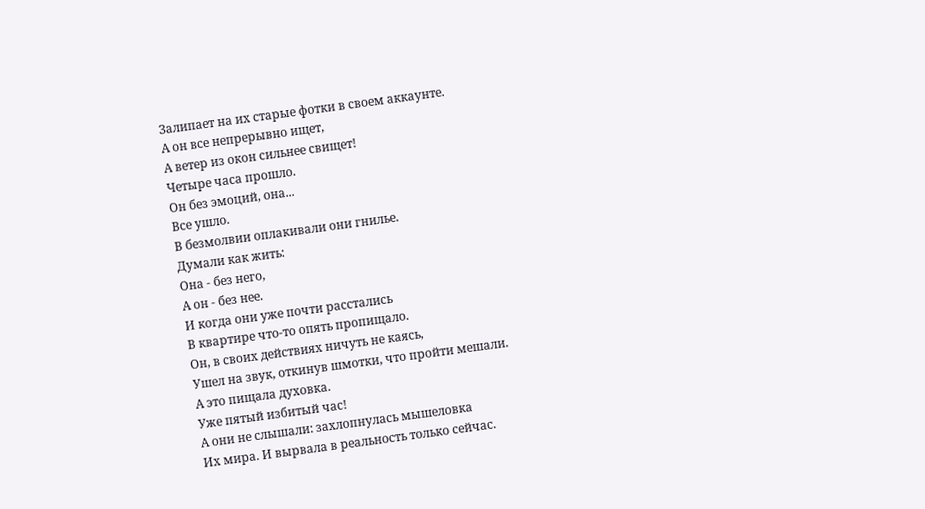Залипает на их старые фотки в своем аккаунте.
А он все непрерывно ищет,
А ветер из окон сильнее свищет!
Четыре часа прошло.
Он без эмоций, она...
Все ушло.
В безмолвии оплакивали они гнилье.
Думали как жить:
Она - без него,
А он - без нее.
И когда они уже почти расстались
В квартире что-то опять пропищало.
Он, в своих действиях ничуть не каясь,
Ушел на звук, откинув шмотки, что пройти мешали.
А это пищала духовка.
Уже пятый избитый час!
А они не слышали: захлопнулась мышеловка
Их мира. И вырвала в реальность только сейчас.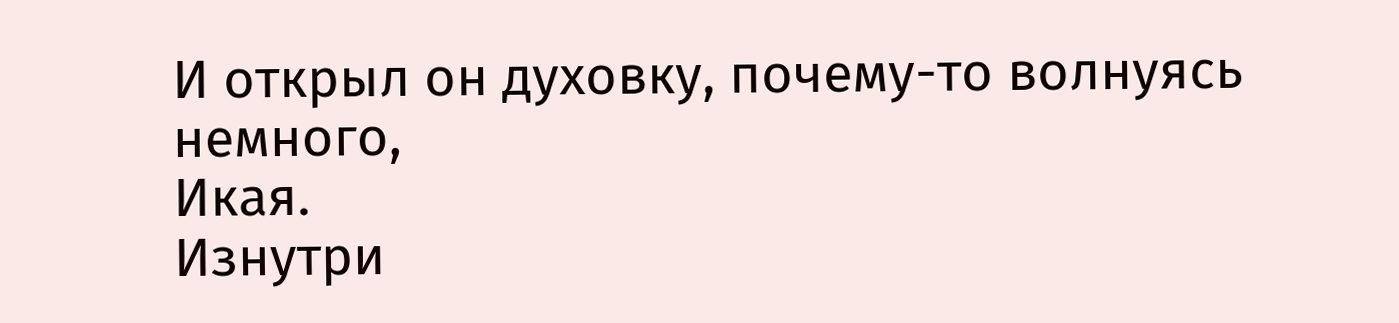И открыл он духовку, почему-то волнуясь немного,
Икая.
Изнутри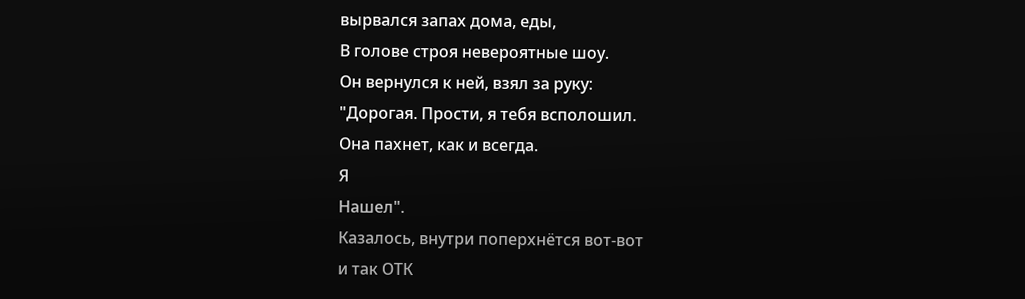вырвался запах дома, еды,
В голове строя невероятные шоу.
Он вернулся к ней, взял за руку:
"Дорогая. Прости, я тебя всполошил.
Она пахнет, как и всегда.
Я
Нашел".
Казалось, внутри поперхнётся вот-вот
и так ОТК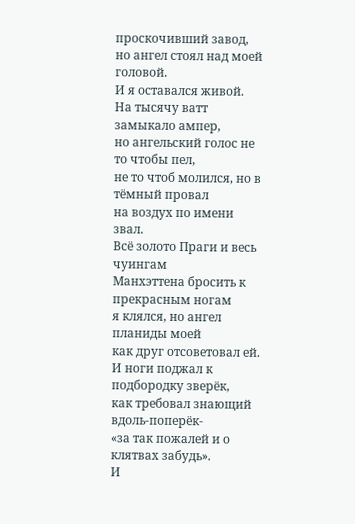проскочивший завод,
но ангел стоял над моей головой.
И я оставался живой.
На тысячу ватт замыкало ампер,
но ангельский голос не то чтобы пел,
не то чтоб молился, но в тёмный провал
на воздух по имени звал.
Всё золото Праги и весь чуингам
Манхэттена бросить к прекрасным ногам
я клялся, но ангел планиды моей
как друг отсоветовал ей.
И ноги поджал к подбородку зверёк,
как требовал знающий вдоль-поперёк-
«за так пожалей и о клятвах забудь».
И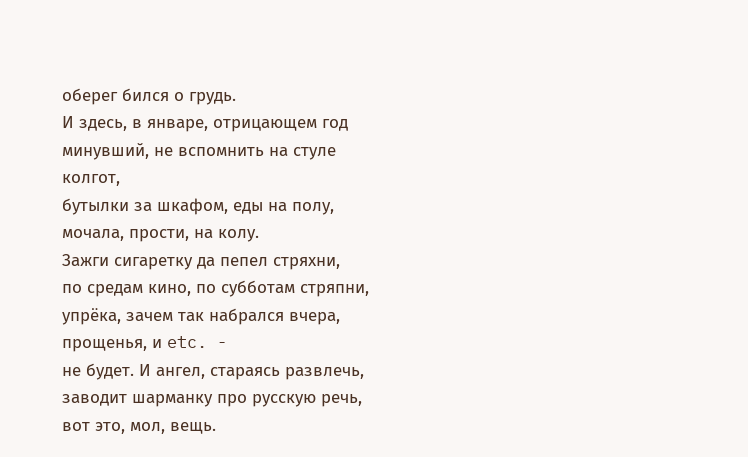оберег бился о грудь.
И здесь, в январе, отрицающем год
минувший, не вспомнить на стуле колгот,
бутылки за шкафом, еды на полу,
мочала, прости, на колу.
Зажги сигаретку да пепел стряхни,
по средам кино, по субботам стряпни,
упрёка, зачем так набрался вчера,
прощенья, и etc. -
не будет. И ангел, стараясь развлечь,
заводит шарманку про русскую речь,
вот это, мол, вещь.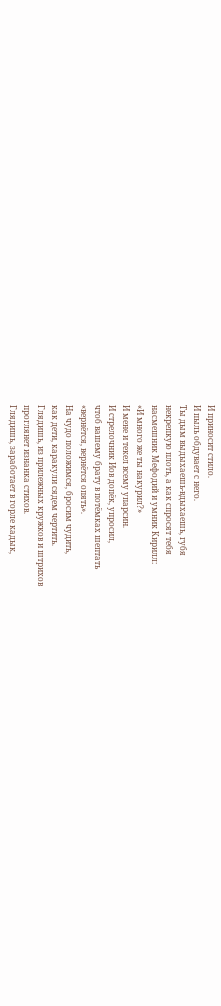И приносит стило.
И пыль обдувает с него.
Ты дым выдыхаешь-вдыхаешь, губя
некрепкую плоть, а как спросят тебя
насмешник Мефодий и умник Кирилл:
«И много же ты накурил?»
И мене и текел всему упарсин.
И стрелочник Иов допёк, упросил,
чтоб вашему брату в потёмках шептать
«вернётся, вернётся опять».
На чудо положимся, бросим чудить,
как дети, каракули сядем чертить.
Глядишь, из прилежных кружков и штрихов
проглянет изнанка стихов.
Глядишь, заработает в горле кадык,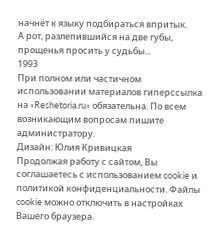начнёт к языку подбираться впритык.
А рот, разлепившийся на две губы,
прощенья просить у судьбы...
1993
При полном или частичном использовании материалов гиперссылка на «Reshetoria.ru» обязательна. По всем возникающим вопросам пишите администратору.
Дизайн: Юлия Кривицкая
Продолжая работу с сайтом, Вы соглашаетесь с использованием cookie и политикой конфиденциальности. Файлы cookie можно отключить в настройках Вашего браузера.